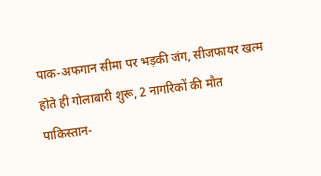पाक-अफगान सीमा पर भड़की जंग, सीजफायर खत्म होते ही गोलाबारी शुरू, 2 नागरिकों की मौत
पाकिस्तान-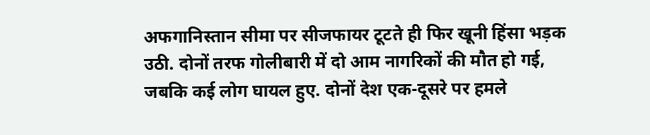अफगानिस्तान सीमा पर सीजफायर टूटते ही फिर खूनी हिंसा भड़क उठी. दोनों तरफ गोलीबारी में दो आम नागरिकों की मौत हो गई, जबकि कई लोग घायल हुए. दोनों देश एक-दूसरे पर हमले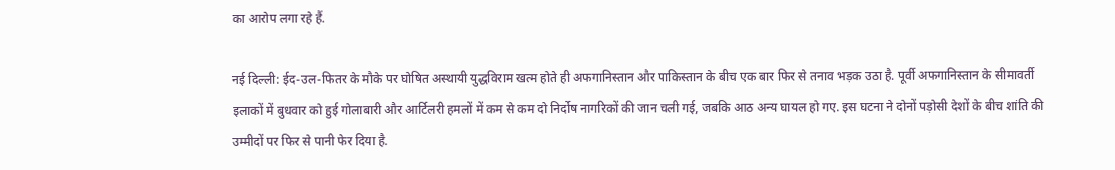का आरोप लगा रहे हैं.

नई दिल्ली: ईद-उल-फितर के मौके पर घोषित अस्थायी युद्धविराम खत्म होते ही अफगानिस्तान और पाकिस्तान के बीच एक बार फिर से तनाव भड़क उठा है. पूर्वी अफगानिस्तान के सीमावर्ती इलाकों में बुधवार को हुई गोलाबारी और आर्टिलरी हमलों में कम से कम दो निर्दोष नागरिकों की जान चली गई, जबकि आठ अन्य घायल हो गए. इस घटना ने दोनों पड़ोसी देशों के बीच शांति की उम्मीदों पर फिर से पानी फेर दिया है.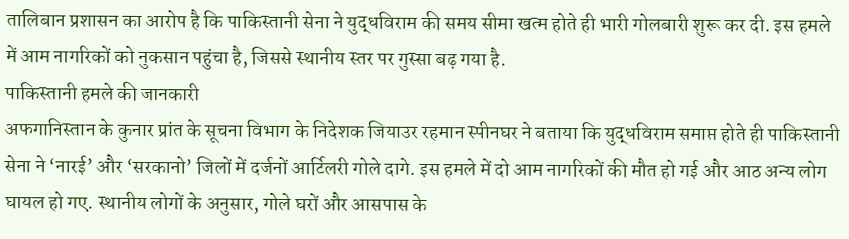तालिबान प्रशासन का आरोप है कि पाकिस्तानी सेना ने युद्धविराम की समय सीमा खत्म होते ही भारी गोलबारी शुरू कर दी. इस हमले में आम नागरिकों को नुकसान पहुंचा है, जिससे स्थानीय स्तर पर गुस्सा बढ़ गया है.
पाकिस्तानी हमले की जानकारी
अफगानिस्तान के कुनार प्रांत के सूचना विभाग के निदेशक जियाउर रहमान स्पीनघर ने बताया कि युद्धविराम समाप्त होते ही पाकिस्तानी सेना ने ‘नारई’ और ‘सरकानो’ जिलों में दर्जनों आर्टिलरी गोले दागे. इस हमले में दो आम नागरिकों की मौत हो गई और आठ अन्य लोग घायल हो गए. स्थानीय लोगों के अनुसार, गोले घरों और आसपास के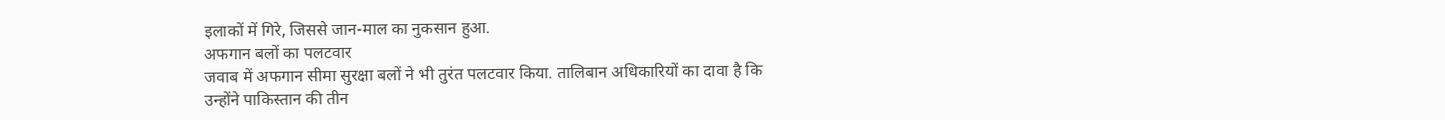इलाकों में गिरे, जिससे जान-माल का नुकसान हुआ.
अफगान बलों का पलटवार
जवाब में अफगान सीमा सुरक्षा बलों ने भी तुरंत पलटवार किया. तालिबान अधिकारियों का दावा है कि उन्होंने पाकिस्तान की तीन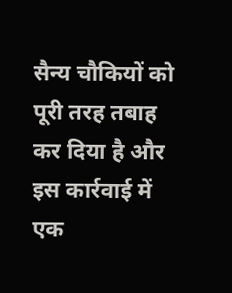सैन्य चौकियों को पूरी तरह तबाह कर दिया है और इस कार्रवाई में एक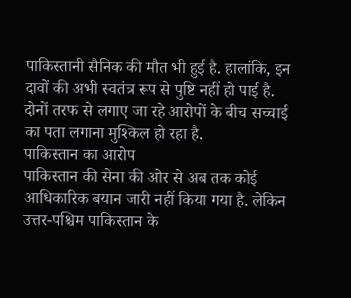पाकिस्तानी सैनिक की मौत भी हुई है. हालांकि, इन दावों की अभी स्वतंत्र रूप से पुष्टि नहीं हो पाई है. दोनों तरफ से लगाए जा रहे आरोपों के बीच सच्चाई का पता लगाना मुश्किल हो रहा है.
पाकिस्तान का आरोप
पाकिस्तान की सेना की ओर से अब तक कोई आधिकारिक बयान जारी नहीं किया गया है. लेकिन उत्तर-पश्चिम पाकिस्तान के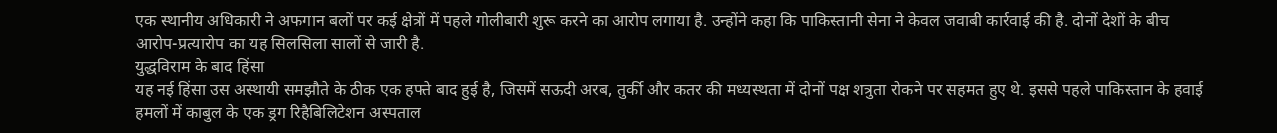एक स्थानीय अधिकारी ने अफगान बलों पर कई क्षेत्रों में पहले गोलीबारी शुरू करने का आरोप लगाया है. उन्होंने कहा कि पाकिस्तानी सेना ने केवल जवाबी कार्रवाई की है. दोनों देशों के बीच आरोप-प्रत्यारोप का यह सिलसिला सालों से जारी है.
युद्धविराम के बाद हिंसा
यह नई हिंसा उस अस्थायी समझौते के ठीक एक हफ्ते बाद हुई है, जिसमें सऊदी अरब, तुर्की और कतर की मध्यस्थता में दोनों पक्ष शत्रुता रोकने पर सहमत हुए थे. इससे पहले पाकिस्तान के हवाई हमलों में काबुल के एक ड्रग रिहैबिलिटेशन अस्पताल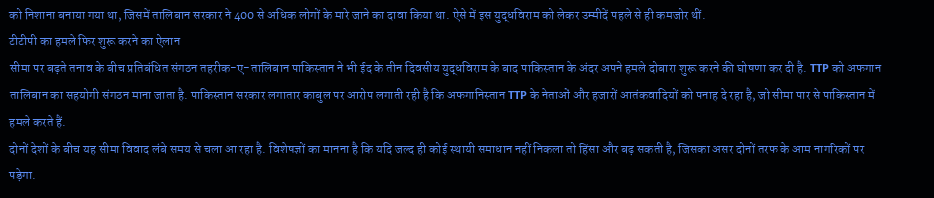को निशाना बनाया गया था, जिसमें तालिबान सरकार ने 400 से अधिक लोगों के मारे जाने का दावा किया था. ऐसे में इस युद्धविराम को लेकर उम्मीदें पहले से ही कमजोर थीं.
टीटीपी का हमले फिर शुरू करने का ऐलान
सीमा पर बढ़ते तनाव के बीच प्रतिबंधित संगठन तहरीक-ए-तालिबान पाकिस्तान ने भी ईद के तीन दिवसीय युद्धविराम के बाद पाकिस्तान के अंदर अपने हमले दोबारा शुरू करने की घोषणा कर दी है. TTP को अफगान तालिबान का सहयोगी संगठन माना जाता है. पाकिस्तान सरकार लगातार काबुल पर आरोप लगाती रही है कि अफगानिस्तान TTP के नेताओं और हजारों आतंकवादियों को पनाह दे रहा है, जो सीमा पार से पाकिस्तान में हमले करते हैं.
दोनों देशों के बीच यह सीमा विवाद लंबे समय से चला आ रहा है. विशेषज्ञों का मानना है कि यदि जल्द ही कोई स्थायी समाधान नहीं निकला तो हिंसा और बढ़ सकती है, जिसका असर दोनों तरफ के आम नागरिकों पर पड़ेगा.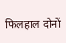फिलहाल दोनों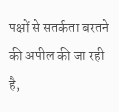पक्षों से सतर्कता बरतने की अपील की जा रही है,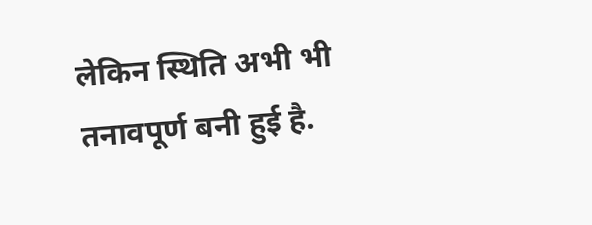लेकिन स्थिति अभी भी तनावपूर्ण बनी हुई है.